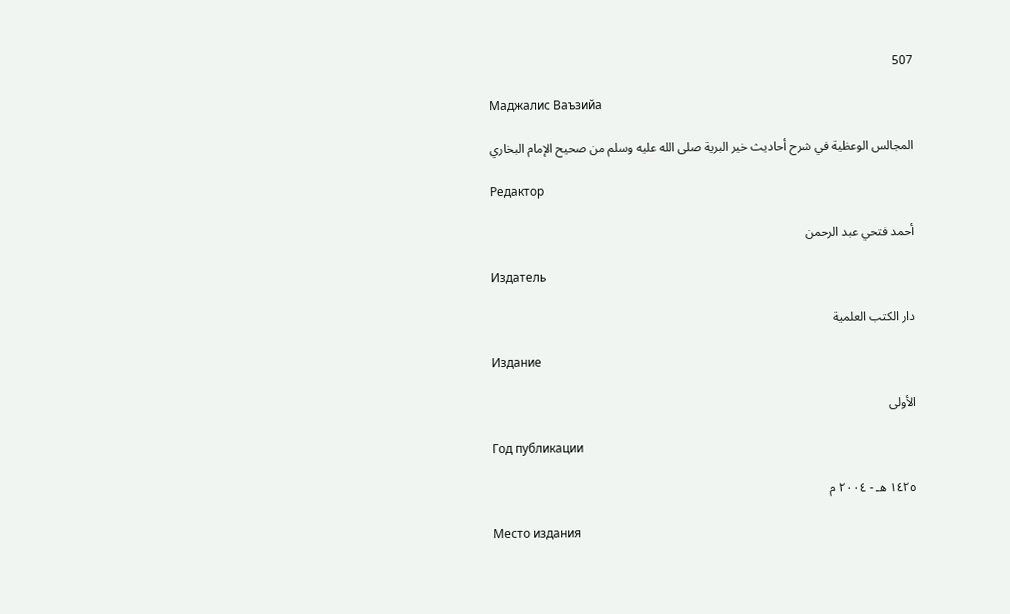507

Маджалис Ваъзийа

المجالس الوعظية في شرح أحاديث خير البرية صلى الله عليه وسلم من صحيح الإمام البخاري

Редактор

أحمد فتحي عبد الرحمن

Издатель

دار الكتب العلمية

Издание

الأولى

Год публикации

١٤٢٥ هـ - ٢٠٠٤ م

Место издания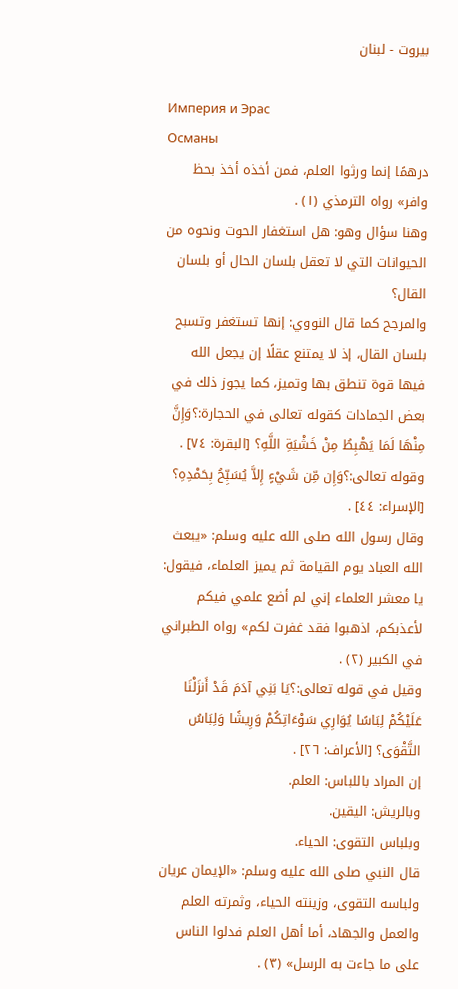بيروت - لبنان

Империя и Эрас
Османы
درهمًا إنما ورثوا العلم، فمن أخذه أخذ بحظ وافر» رواه الترمذي (١) .
وهنا سؤال وهو: هل استغفار الحوت ونحوه من الحيوانات التي لا تعقل بلسان الحال أو بلسان القال؟
والمرجح كما قال النووي: إنها تستغفر وتسبح بلسان القال، إذ لا يمتنع عقلًا إن يجعل الله فيها قوة تنطق بها وتميز، كما يجوز ذلك في بعض الجمادات كقوله تعالى في الحجارة:؟وَإِنَّ مِنْهَا لَمَا يَهْبِطُ مِنْ خَشْيَةِ اللَّهِ؟ [البقرة: ٧٤] .
وقوله تعالى:؟وَإِن مِّن شَيْءٍ إِلاَّ يُسَبِّحُ بِحَمْدِهِ؟ [الإسراء: ٤٤] .
وقال رسول الله صلى الله عليه وسلم: «يبعث الله العباد يوم القيامة ثم يميز العلماء، فيقول: يا معشر العلماء إني لم أضع علمي فيكم لأعذبكم، اذهبوا فقد غفرت لكم» رواه الطبراني في الكبير (٢) .
وقيل في قوله تعالى:؟يَا بَنِي آدَمَ قَدْ أَنزَلْنَا عَلَيْكُمْ لِبَاسًا يُوَارِي سَوْءَاتِكُمْ وَرِيشًا وَلِبَاسُ التَّقْوَى؟ [الأعراف: ٢٦] .
إن المراد باللباس: العلم.
وبالريش: اليقين.
وبلباس التقوى: الحياء.
قال النبي صلى الله عليه وسلم: «الإيمان عريان ولباسه التقوى، وزينته الحياء، وثمرته العلم والعمل والجهاد، أما أهل العلم فدلوا الناس على ما جاءت به الرسل» (٣) .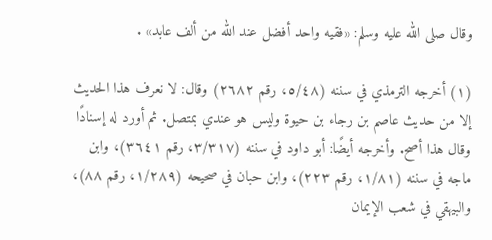وقال صلى الله عليه وسلم: «فقيه واحد أفضل عند الله من ألف عابد» .

(١) أخرجه الترمذي في سننه (٥/٤٨، رقم ٢٦٨٢) وقال: لا نعرف هذا الحديث إلا من حديث عاصم بن رجاء بن حيوة وليس هو عندي بمتصل. ثم أورد له إسنادًا وقال هذا أصح. وأخرجه أيضًا: أبو داود في سننه (٣/٣١٧، رقم ٣٦٤١)، وابن ماجه في سننه (١/٨١، رقم ٢٢٣)، وابن حبان في صحيحه (١/٢٨٩، رقم ٨٨)، والبيهقي في شعب الإيمان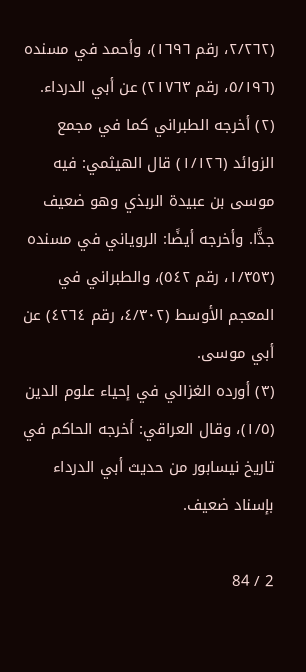(٢/٢٦٢، رقم ١٦٩٦)، وأحمد في مسنده (٥/١٩٦، رقم ٢١٧٦٣) عن أبي الدرداء.
(٢) أخرجه الطبراني كما في مجمع الزوائد (١/١٢٦) قال الهيثمي: فيه موسى بن عبيدة الربذي وهو ضعيف جدًّا. وأخرجه أيضًا: الروياني في مسنده (١/٣٥٣، رقم ٥٤٢)، والطبراني في المعجم الأوسط (٤/٣٠٢، رقم ٤٢٦٤) عن أبي موسى.
(٣) أورده الغزالي في إحياء علوم الدين (١/٥)، وقال العراقي: أخرجه الحاكم في تاريخ نيسابور من حديث أبي الدرداء بإسناد ضعيف.

2 / 84